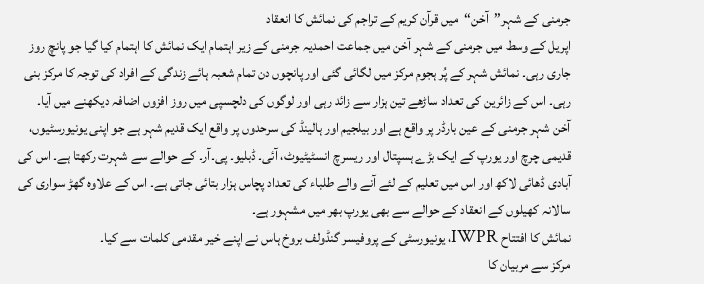جرمنی کے شہر’’آخن‘‘میں قرآن کریم کے تراجم کی نمائش کا انعقاد
اپریل کے وسط میں جرمنی کے شہر آخن میں جماعت احمدیہ جرمنی کے زیر اہتمام ایک نمائش کا اہتمام کیا گیا جو پانچ روز جاری رہی۔ نمائش شہر کے پُر ہجوم مرکز میں لگائی گئی اور پانچوں دن تمام شعبہ ہائے زندگی کے افراد کی توجہ کا مرکز بنی رہی۔ اس کے زائرین کی تعداد ساڑھے تین ہزار سے زائد رہی اور لوگوں کی دلچسپی میں روز افزوں اضافہ دیکھنے میں آیا۔
آخن شہر جرمنی کے عین بارڈر پر واقع ہے اور بیلجیم اور ہالینڈ کی سرحدوں پر واقع ایک قدیم شہر ہے جو اپنی یونیورسٹیوں، قدیمی چرچ اور یورپ کے ایک بڑے ہسپتال اور ریسرچ انسٹیٹیوٹ، آئی۔ ڈبلیو۔ پی۔آر۔ کے حوالے سے شہرت رکھتا ہے۔ اس کی آبادی ڈھائی لاکھ اور اس میں تعلیم کے لئے آنے والے طلباء کی تعداد پچاس ہزار بتائی جاتی ہے۔ اس کے علاوہ گھڑ سواری کی سالانہ کھیلوں کے انعقاد کے حوالے سے بھی یورپ بھر میں مشہور ہے۔
نمائش کا افتتاح IWPR، یونیورسٹی کے پروفیسر گنڈولف بروخ ہاس نے اپنے خیر مقدمی کلمات سے کیا۔
مرکز سے مربیان کا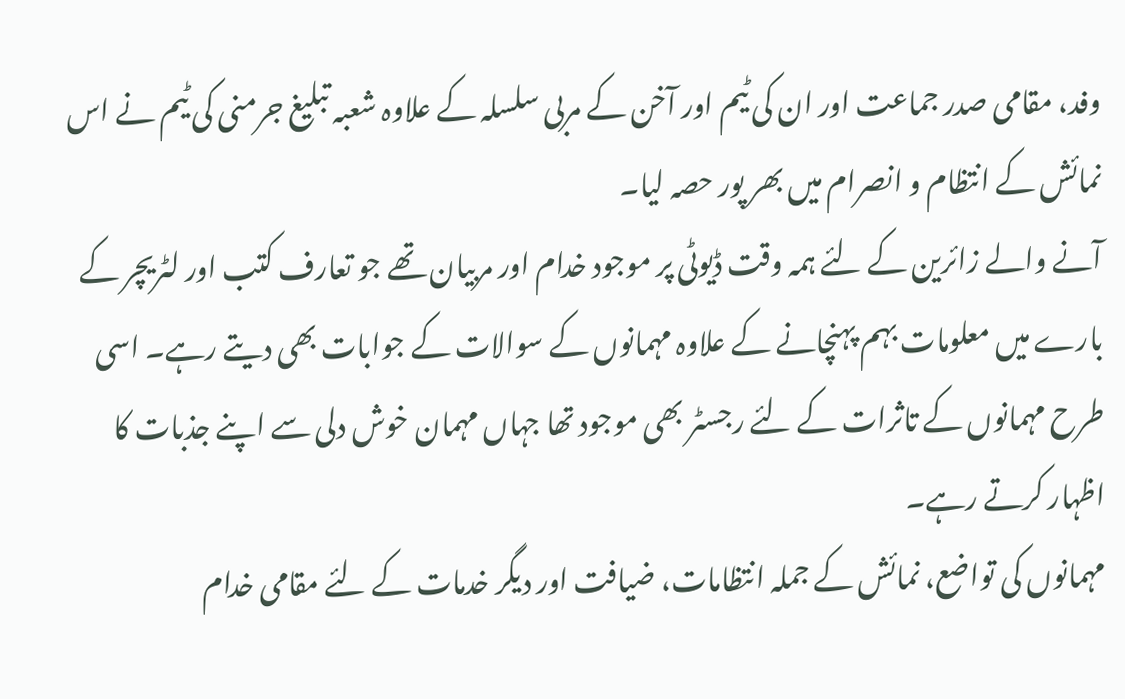وفد، مقامی صدر جماعت اور ان کی ٹیم اور آخن کے مربی سلسلہ کے علاوہ شعبہ تبلیغ جرمنی کی ٹیم نے اس نمائش کے انتظام و انصرام میں بھر پور حصہ لیا۔
آنے والے زائرین کے لئے ہمہ وقت ڈیوٹی پر موجود خدام اور مربیان تھے جو تعارف کتب اور لٹریچر کے بارے میں معلومات بہم پہنچانے کے علاوہ مہمانوں کے سوالات کے جوابات بھی دیتے رہے۔ اسی طرح مہمانوں کے تاثرات کے لئے رجسٹر بھی موجود تھا جہاں مہمان خوش دلی سے اپنے جذبات کا اظہار کرتے رہے۔
مہمانوں کی تواضع، نمائش کے جملہ انتظامات، ضیافت اور دیگر خدمات کے لئے مقامی خدام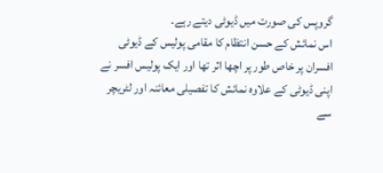گروپس کی صورت میں ڈیوٹی دیتے رہے۔
اس نمائش کے حسن انتظام کا مقامی پولیس کے ڈیوٹی افسران پر خاص طور پر اچھا اثر تھا اور ایک پولیس افسر نے اپنی ڈیوٹی کے علاوہ نمائش کا تفصیلی معائنہ اور لٹریچر سے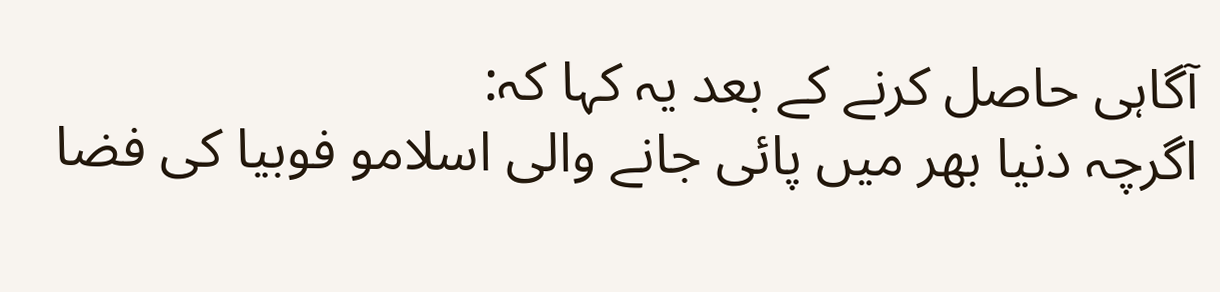آگاہی حاصل کرنے کے بعد یہ کہا کہ:
اگرچہ دنیا بھر میں پائی جانے والی اسلامو فوبیا کی فضا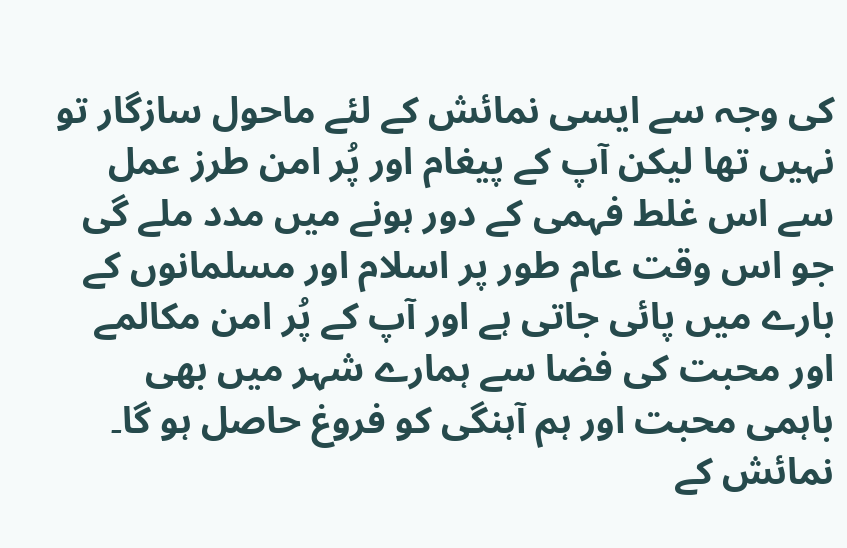کی وجہ سے ایسی نمائش کے لئے ماحول سازگار تو نہیں تھا لیکن آپ کے پیغام اور پُر امن طرز عمل سے اس غلط فہمی کے دور ہونے میں مدد ملے گی جو اس وقت عام طور پر اسلام اور مسلمانوں کے بارے میں پائی جاتی ہے اور آپ کے پُر امن مکالمے اور محبت کی فضا سے ہمارے شہر میں بھی باہمی محبت اور ہم آہنگی کو فروغ حاصل ہو گا۔
نمائش کے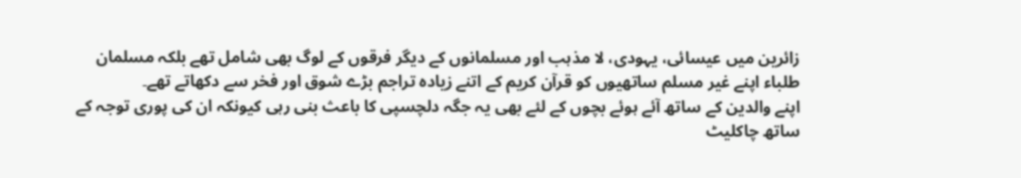زائرین میں عیسائی، یہودی، لا مذہب اور مسلمانوں کے دیگر فرقوں کے لوگ بھی شامل تھے بلکہ مسلمان طلباء اپنے غیر مسلم ساتھیوں کو قرآن کریم کے اتنے زیادہ تراجم بڑے شوق اور فخر سے دکھاتے تھے۔
اپنے والدین کے ساتھ آئے ہوئے بچوں کے لئے بھی یہ جگہ دلچسپی کا باعث بنی رہی کیونکہ ان کی پوری توجہ کے ساتھ چاکلیٹ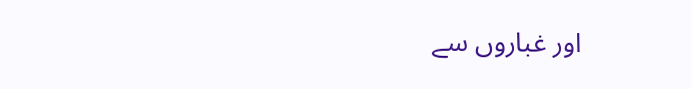اور غباروں سے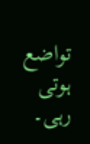تواضع ہوتی رہی۔